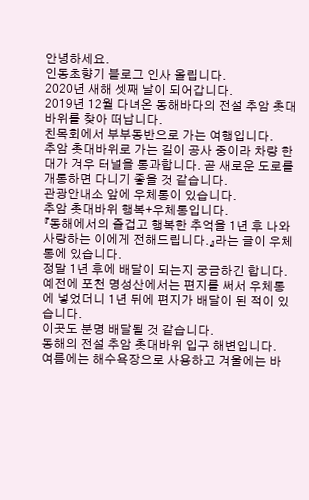안녕하세요.
인동초향기 블로그 인사 올립니다.
2020년 새해 셋째 날이 되어갑니다.
2019년 12월 다녀온 동해바다의 전설 추암 촛대바위를 찾아 떠납니다.
친목회에서 부부동반으로 가는 여행입니다.
추암 촛대바위로 가는 길이 공사 중이라 차량 한 대가 겨우 터널을 통과합니다. 곧 새로운 도로를 개통하면 다니기 좋을 것 같습니다.
관광안내소 앞에 우체통이 있습니다.
추암 촛대바위 행복+우체통입니다.
『동해에서의 즐겁고 행복한 추억을 1년 후 나와 사랑하는 이에게 전해드립니다.』라는 글이 우체통에 있습니다.
정말 1년 후에 배달이 되는지 궁금하긴 합니다.
예전에 포천 명성산에서는 편지를 써서 우체통에 넣었더니 1년 뒤에 편지가 배달이 된 적이 있습니다.
이곳도 분명 배달될 것 같습니다.
동해의 전설 추암 촛대바위 입구 해변입니다.
여름에는 해수욕장으로 사용하고 겨울에는 바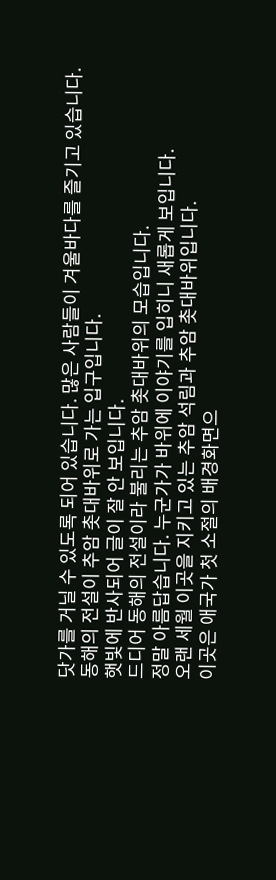닷가를 거닐 수 있도록 되어 있습니다. 많은 사람들이 겨울바다를 즐기고 있습니다.
동해의 전설이 추암 촛대바위로 가는 입구입니다.
햇빛에 반사되어 글이 잘 안 보입니다.
드디어 동해의 전설이라 불리는 추암 촛대바위의 모습입니다.
정말 아름답습니다. 누군가가 바위에 이야기를 입히니 새롭게 보입니다.
오랜 세월 이곳을 지키고 있는 추암 석림과 추암 촛대바위입니다.
이곳은 애국가 첫 소절의 배경화면으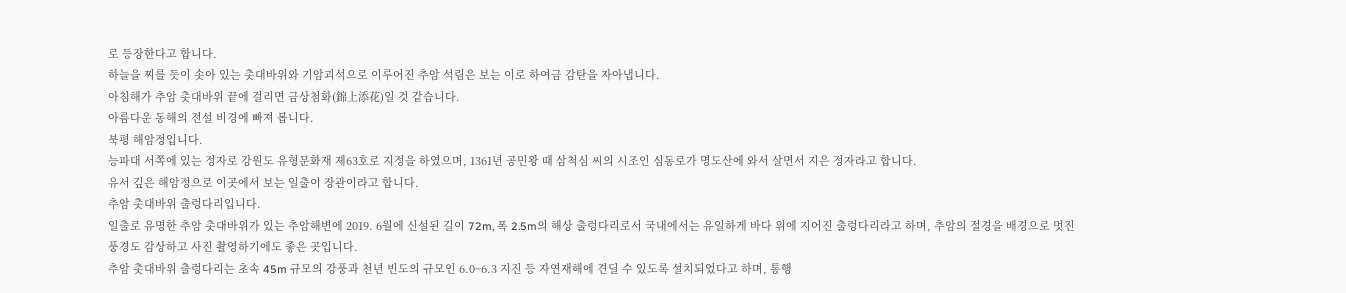로 등장한다고 합니다.
하늘을 찌를 듯이 솟아 있는 촛대바위와 기암괴석으로 이루어진 추암 석림은 보는 이로 하여금 감탄을 자아냅니다.
아침해가 추암 촛대바위 끝에 걸리면 금상첨화(錦上添花)일 것 같습니다.
아름다운 동해의 전설 비경에 빠져 봅니다.
북평 해암정입니다.
능파대 서쪽에 있는 정자로 강원도 유형문화재 제63호로 지정을 하였으며, 1361년 공민왕 때 삼척심 씨의 시조인 심동로가 명도산에 와서 살면서 지은 정자라고 합니다.
유서 깊은 해암정으로 이곳에서 보는 일출이 장관이라고 합니다.
추암 촛대바위 출렁다리입니다.
일출로 유명한 추암 촛대바위가 있는 추암해변에 2019. 6월에 신설된 길이 72m, 폭 2.5m의 해상 출렁다리로서 국내에서는 유일하게 바다 위에 지어진 출렁다리라고 하며, 추암의 절경을 배경으로 멋진 풍경도 감상하고 사진 촬영하기에도 좋은 곳입니다.
추암 촛대바위 출렁다리는 초속 45m 규모의 강풍과 천년 빈도의 규모인 6.0~6.3 지진 등 자연재해에 견딜 수 있도록 설치되었다고 하며, 통행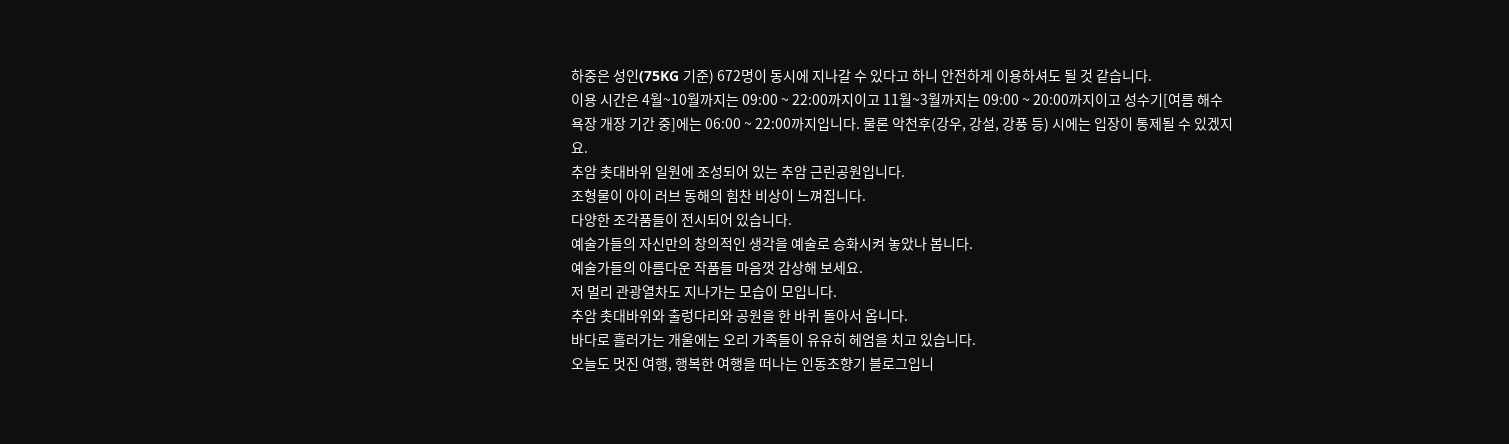하중은 성인(75KG 기준) 672명이 동시에 지나갈 수 있다고 하니 안전하게 이용하셔도 될 것 같습니다.
이용 시간은 4월~10월까지는 09:00 ~ 22:00까지이고 11월~3월까지는 09:00 ~ 20:00까지이고 성수기[여름 해수욕장 개장 기간 중]에는 06:00 ~ 22:00까지입니다. 물론 악천후(강우, 강설, 강풍 등) 시에는 입장이 통제될 수 있겠지요.
추암 촛대바위 일원에 조성되어 있는 추암 근린공원입니다.
조형물이 아이 러브 동해의 힘찬 비상이 느껴집니다.
다양한 조각품들이 전시되어 있습니다.
예술가들의 자신만의 창의적인 생각을 예술로 승화시켜 놓았나 봅니다.
예술가들의 아름다운 작품들 마음껏 감상해 보세요.
저 멀리 관광열차도 지나가는 모습이 모입니다.
추암 촛대바위와 출렁다리와 공원을 한 바퀴 돌아서 옵니다.
바다로 흘러가는 개울에는 오리 가족들이 유유히 헤엄을 치고 있습니다.
오늘도 멋진 여행, 행복한 여행을 떠나는 인동초향기 블로그입니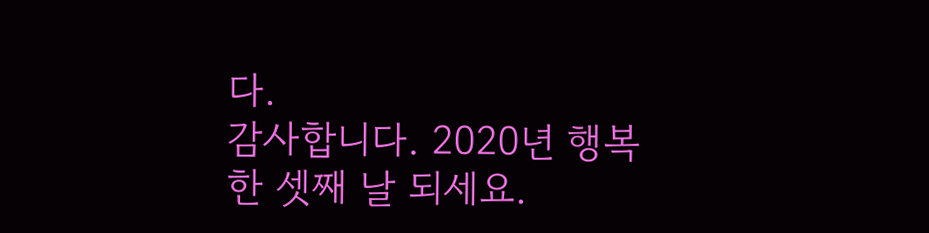다.
감사합니다. 2020년 행복한 셋째 날 되세요.